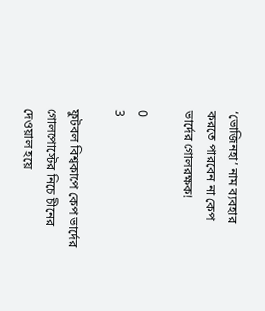‘ভোজিনহা’ নাম ব্যবহার করতে পারবেন না কেপ ভার্দের গোলরক্ষক!

0
3

ফুটবল বিশ্বকাপে কেপ ভার্দের গোলপোস্টের নিচে চীনের দেওয়াল হয়ে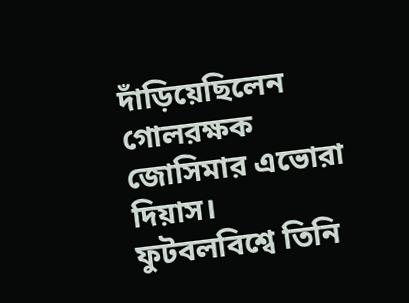দাঁড়িয়েছিলেন গোলরক্ষক জোসিমার এভোরা দিয়াস। ফুটবলবিশ্বে তিনি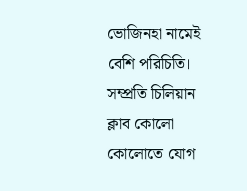ভোজিনহা নামেই বেশি পরিচিতি। সম্প্রতি চিলিয়ান ক্লাব কোলো কোলোতে যোগ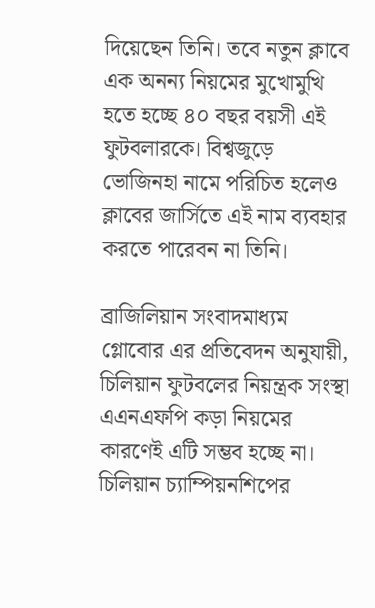দিয়েছেন তিনি। তবে নতুন ক্লাবে এক অনন্য নিয়মের মুখোমুখি হতে হচ্ছে ৪০ বছর বয়সী এই ফুটবলারকে। বিশ্বজুড়ে ভোজিনহা নামে পরিচিত হলেও ক্লাবের জার্সিতে এই নাম ব্যবহার করতে পারেবন না তিনি।

ব্রাজিলিয়ান সংবাদমাধ্যম গ্লোবোর এর প্রতিবেদন অনুযায়ী, চিলিয়ান ফুটবলের নিয়ন্ত্রক সংস্থা এএনএফপি কড়া নিয়মের কারণেই এটি সম্ভব হচ্ছে না। চিলিয়ান চ্যাম্পিয়নশিপের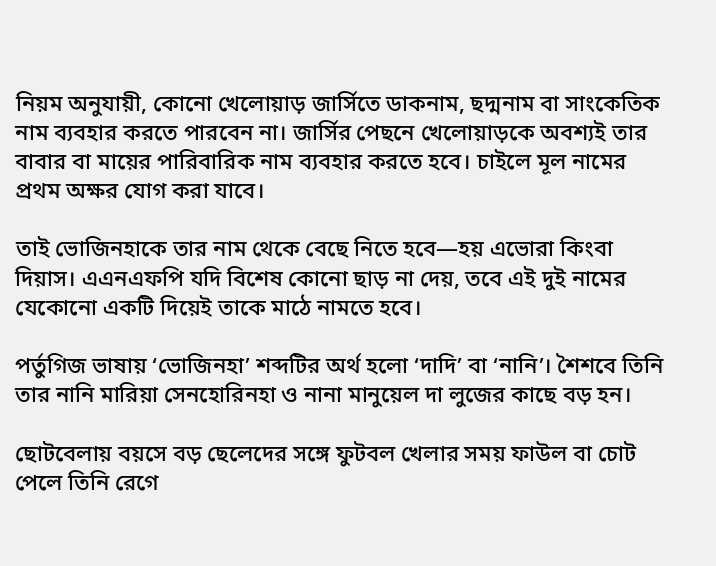নিয়ম অনুযায়ী, কোনো খেলোয়াড় জার্সিতে ডাকনাম, ছদ্মনাম বা সাংকেতিক নাম ব্যবহার করতে পারবেন না। জার্সির পেছনে খেলোয়াড়কে অবশ্যই তার বাবার বা মায়ের পারিবারিক নাম ব্যবহার করতে হবে। চাইলে মূল নামের প্রথম অক্ষর যোগ করা যাবে।

তাই ভোজিনহাকে তার নাম থেকে বেছে নিতে হবে—হয় এভোরা কিংবা দিয়াস। এএনএফপি যদি বিশেষ কোনো ছাড় না দেয়, তবে এই দুই নামের যেকোনো একটি দিয়েই তাকে মাঠে নামতে হবে।

পর্তুগিজ ভাষায় ‘ভোজিনহা’ শব্দটির অর্থ হলো ‘দাদি’ বা ‘নানি’। শৈশবে তিনি তার নানি মারিয়া সেনহোরিনহা ও নানা মানুয়েল দা লুজের কাছে বড় হন।

ছোটবেলায় বয়সে বড় ছেলেদের সঙ্গে ফুটবল খেলার সময় ফাউল বা চোট পেলে তিনি রেগে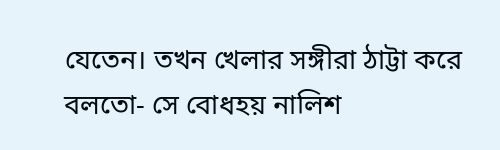যেতেন। তখন খেলার সঙ্গীরা ঠাট্টা করে বলতো- সে বোধহয় নালিশ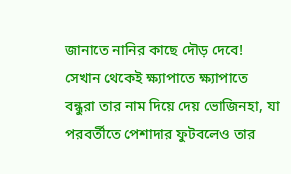জানাতে নানির কাছে দৌড় দেবে! সেখান থেকেই ক্ষ্যাপাতে ক্ষ্যাপাতে বন্ধুরা তার নাম দিয়ে দেয় ভোজিনহা, যা পরবর্তীতে পেশাদার ফুটবলেও তার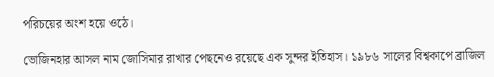পরিচয়ের অংশ হয়ে ওঠে।

ভোজিনহার আসল নাম জোসিমার রাখার পেছনেও রয়েছে এক সুন্দর ইতিহাস। ১৯৮৬ সালের বিশ্বকাপে ব্রাজিল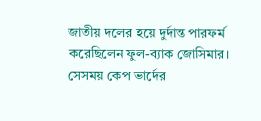জাতীয় দলের হয়ে দুর্দান্ত পারফর্ম করেছিলেন ফুল-ব্যাক জোসিমার। সেসময় কেপ ভার্দের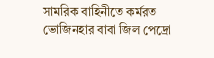সামরিক বাহিনীতে কর্মরত ভোজিনহার বাবা জিল পেদ্রো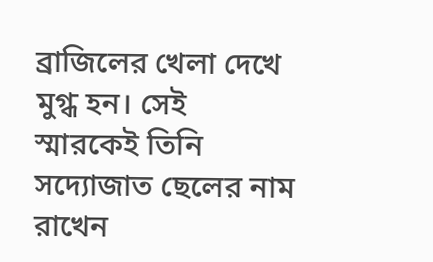ব্রাজিলের খেলা দেখে মুগ্ধ হন। সেই স্মারকেই তিনি সদ্যোজাত ছেলের নাম রাখেন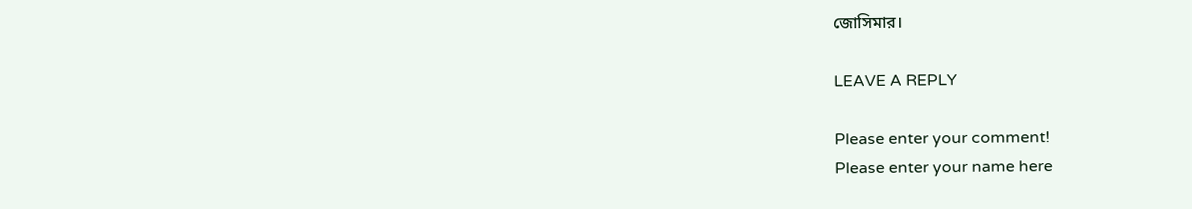জোসিমার।

LEAVE A REPLY

Please enter your comment!
Please enter your name here